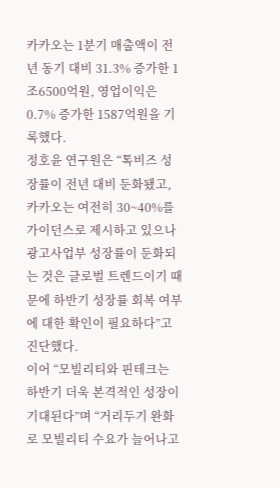카카오는 1분기 매출액이 전년 동기 대비 31.3% 증가한 1조6500억원, 영업이익은 0.7% 증가한 1587억원을 기록했다.
정호윤 연구원은 “톡비즈 성장률이 전년 대비 둔화됐고, 카카오는 여전히 30~40%를 가이던스로 제시하고 있으나 광고사업부 성장률이 둔화되는 것은 글로벌 트렌드이기 때문에 하반기 성장률 회복 여부에 대한 확인이 필요하다”고 진단했다.
이어 “모빌리티와 핀테크는 하반기 더욱 본격적인 성장이 기대된다”며 “거리두기 완화로 모빌리티 수요가 늘어나고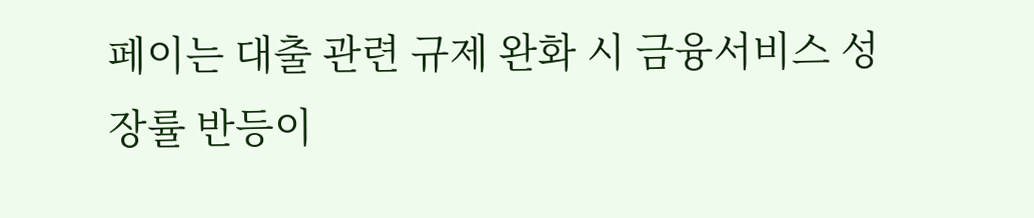페이는 대출 관련 규제 완화 시 금융서비스 성장률 반등이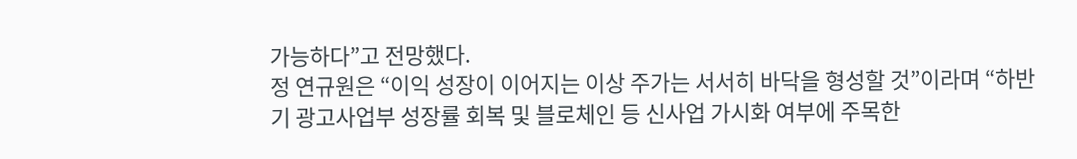가능하다”고 전망했다.
정 연규원은 “이익 성장이 이어지는 이상 주가는 서서히 바닥을 형성할 것”이라며 “하반기 광고사업부 성장률 회복 및 블로체인 등 신사업 가시화 여부에 주목한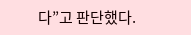다”고 판단했다.